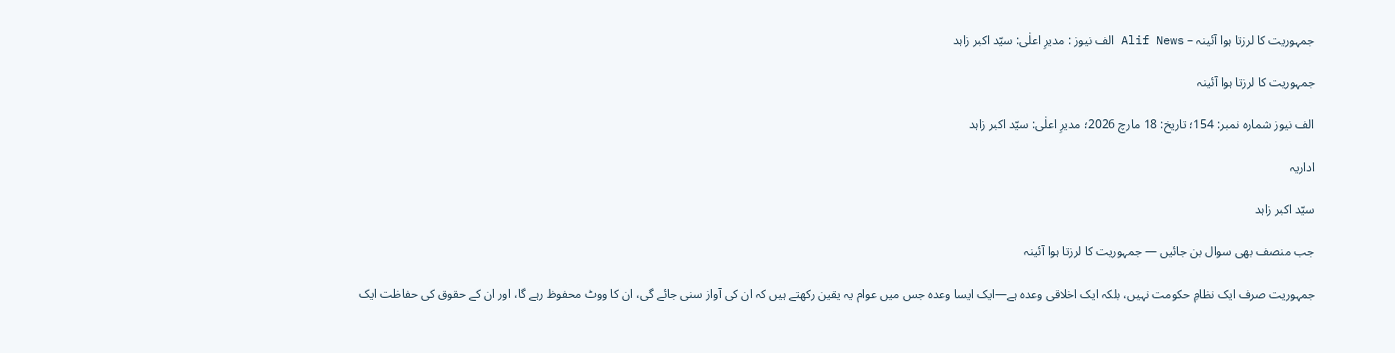جمہوریت کا لرزتا ہوا آئینہ – Alif News الف نیوز : مدیرِ اعلٰی: سیّد اکبر زاہد

جمہوریت کا لرزتا ہوا آئینہ

الف نیوز شمارہ نمبر: 154؛ تاریخ: 18 مارچ 2026؛ مدیرِ اعلٰی: سیّد اکبر زاہد

اداریہ

سیّد اکبر زاہد

جب منصف بھی سوال بن جائیں — جمہوریت کا لرزتا ہوا آئینہ

جمہوریت صرف ایک نظامِ حکومت نہیں، بلکہ ایک اخلاقی وعدہ ہے—ایک ایسا وعدہ جس میں عوام یہ یقین رکھتے ہیں کہ ان کی آواز سنی جائے گی، ان کا ووٹ محفوظ رہے گا، اور ان کے حقوق کی حفاظت ایک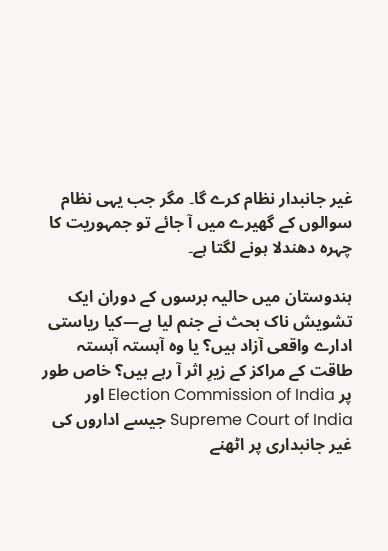غیر جانبدار نظام کرے گا۔ مگر جب یہی نظام سوالوں کے گھیرے میں آ جائے تو جمہوریت کا چہرہ دھندلا ہونے لگتا ہے۔

ہندوستان میں حالیہ برسوں کے دوران ایک تشویش ناک بحث نے جنم لیا ہے—کیا ریاستی ادارے واقعی آزاد ہیں؟ یا وہ آہستہ آہستہ طاقت کے مراکز کے زیرِ اثر آ رہے ہیں؟ خاص طور پر Election Commission of India اور Supreme Court of India جیسے اداروں کی غیر جانبداری پر اٹھنے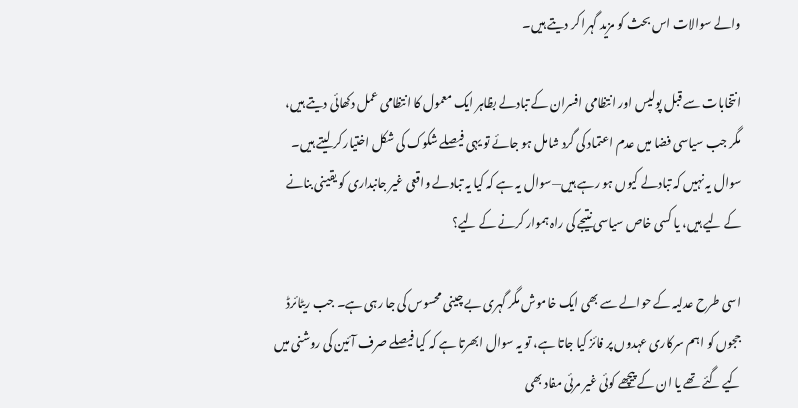والے سوالات اس بحث کو مزید گہرا کر دیتے ہیں۔

انتخابات سے قبل پولیس اور انتظامی افسران کے تبادلے بظاہر ایک معمول کا انتظامی عمل دکھائی دیتے ہیں، مگر جب سیاسی فضا میں عدم اعتماد کی گرد شامل ہو جائے تو یہی فیصلے شکوک کی شکل اختیار کر لیتے ہیں۔ سوال یہ نہیں کہ تبادلے کیوں ہو رہے ہیں—سوال یہ ہے کہ کیا یہ تبادلے واقعی غیر جانبداری کو یقینی بنانے کے لیے ہیں، یا کسی خاص سیاسی نتیجے کی راہ ہموار کرنے کے لیے؟

اسی طرح عدلیہ کے حوالے سے بھی ایک خاموش مگر گہری بے چینی محسوس کی جا رہی ہے۔ جب ریٹائرڈ ججوں کو اہم سرکاری عہدوں پر فائز کیا جاتا ہے، تو یہ سوال ابھرتا ہے کہ کیا فیصلے صرف آئین کی روشنی میں کیے گئے تھے یا ان کے پیچھے کوئی غیر مرئی مفاد بھی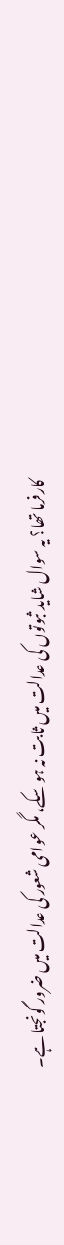کارفرما تھا؟ یہ سوال شاید ثبوتوں کی عدالت میں ثابت نہ ہو سکے، مگر عوامی شعور کی عدالت میں ضرور گونجتا ہے۔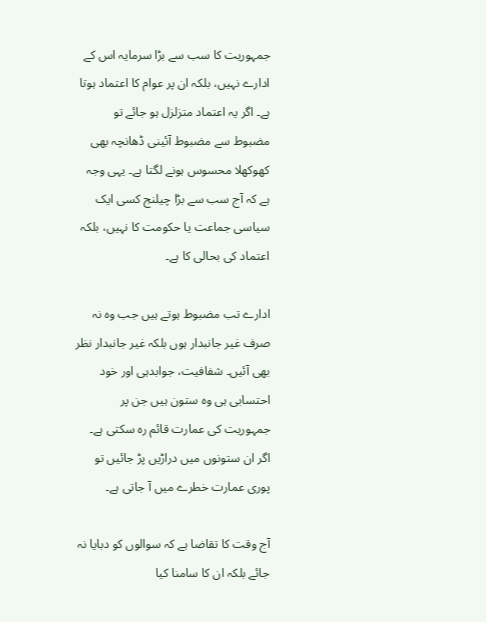جمہوریت کا سب سے بڑا سرمایہ اس کے ادارے نہیں، بلکہ ان پر عوام کا اعتماد ہوتا ہے۔ اگر یہ اعتماد متزلزل ہو جائے تو مضبوط سے مضبوط آئینی ڈھانچہ بھی کھوکھلا محسوس ہونے لگتا ہے۔ یہی وجہ ہے کہ آج سب سے بڑا چیلنج کسی ایک سیاسی جماعت یا حکومت کا نہیں، بلکہ اعتماد کی بحالی کا ہے۔

ادارے تب مضبوط ہوتے ہیں جب وہ نہ صرف غیر جانبدار ہوں بلکہ غیر جانبدار نظر بھی آئیں۔ شفافیت، جوابدہی اور خود احتسابی ہی وہ ستون ہیں جن پر جمہوریت کی عمارت قائم رہ سکتی ہے۔ اگر ان ستونوں میں دراڑیں پڑ جائیں تو پوری عمارت خطرے میں آ جاتی ہے۔

آج وقت کا تقاضا ہے کہ سوالوں کو دبایا نہ جائے بلکہ ان کا سامنا کیا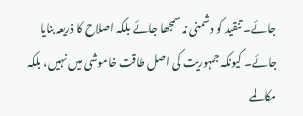جائے۔ تنقید کو دشمنی نہ سمجھا جائے بلکہ اصلاح کا ذریعہ بنایا جائے۔ کیونکہ جمہوریت کی اصل طاقت خاموشی میں نہیں، بلکہ مکالمے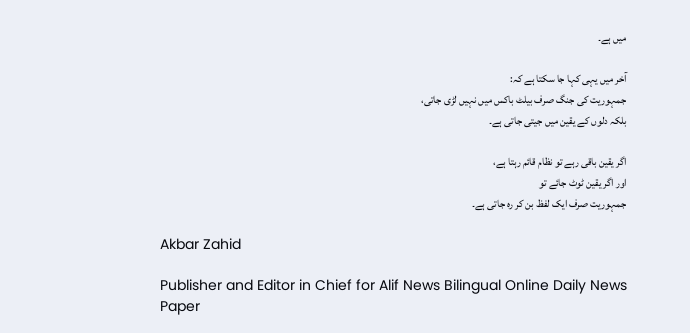میں ہے۔

آخر میں یہی کہا جا سکتا ہے کہ:
جمہوریت کی جنگ صرف بیلٹ باکس میں نہیں لڑی جاتی،
بلکہ دلوں کے یقین میں جیتی جاتی ہے۔

اگر یقین باقی رہے تو نظام قائم رہتا ہے،
اور اگر یقین ٹوٹ جائے تو
جمہوریت صرف ایک لفظ بن کر رہ جاتی ہے۔

Akbar Zahid

Publisher and Editor in Chief for Alif News Bilingual Online Daily News Paper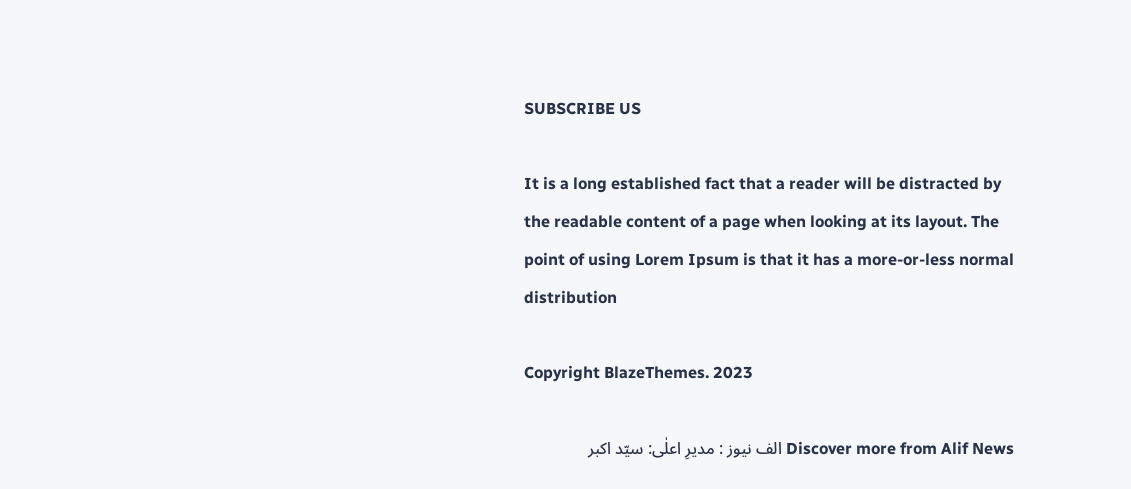SUBSCRIBE US

It is a long established fact that a reader will be distracted by the readable content of a page when looking at its layout. The point of using Lorem Ipsum is that it has a more-or-less normal distribution

Copyright BlazeThemes. 2023

Discover more from Alif News الف نیوز : مدیرِ اعلٰی: سیّد اکبر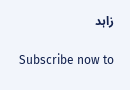زاہد

Subscribe now to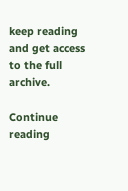keep reading and get access to the full archive.

Continue reading